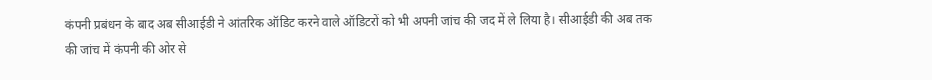कंपनी प्रबंधन के बाद अब सीआईडी ने आंतरिक ऑडिट करने वाले ऑडिटरों को भी अपनी जांच की जद में ले लिया है। सीआईडी की अब तक की जांच में कंपनी की ओर से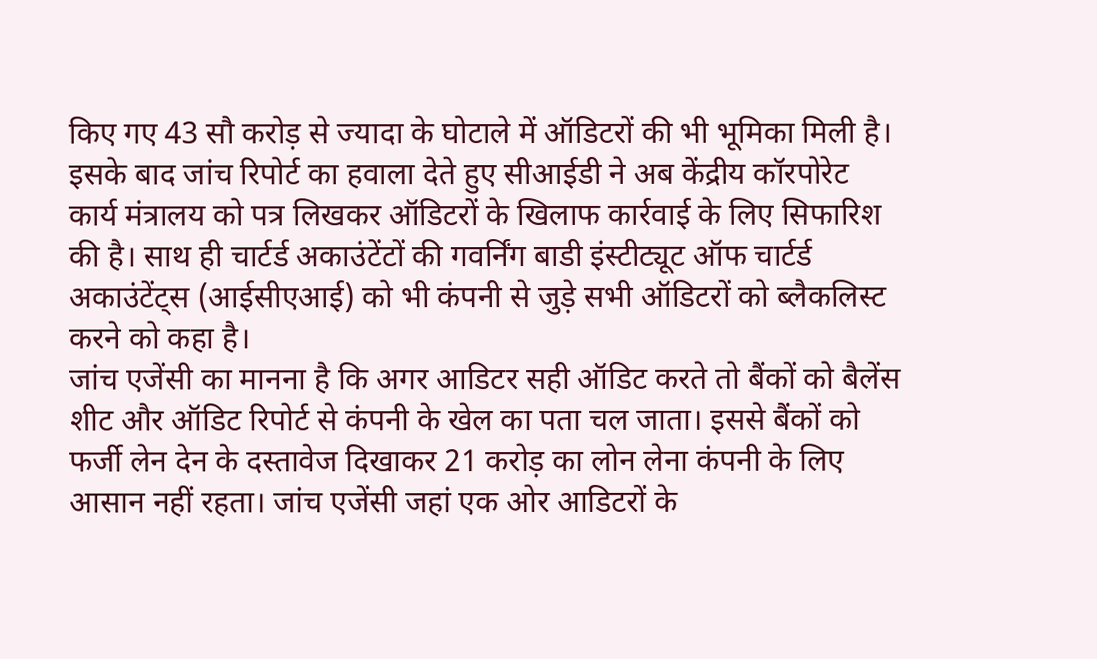किए गए 43 सौ करोड़ से ज्यादा के घोटाले में ऑडिटरों की भी भूमिका मिली है।
इसके बाद जांच रिपोर्ट का हवाला देते हुए सीआईडी ने अब केंद्रीय कॉरपोरेट कार्य मंत्रालय को पत्र लिखकर ऑडिटरों के खिलाफ कार्रवाई के लिए सिफारिश की है। साथ ही चार्टर्ड अकाउंटेंटों की गवर्निंग बाडी इंस्टीट्यूट ऑफ चार्टर्ड अकाउंटेंट्स (आईसीएआई) को भी कंपनी से जुड़े सभी ऑडिटरों को ब्लैकलिस्ट करने को कहा है।
जांच एजेंसी का मानना है कि अगर आडिटर सही ऑडिट करते तो बैंकों को बैलेंस शीट और ऑडिट रिपोर्ट से कंपनी के खेल का पता चल जाता। इससे बैंकों को फर्जी लेन देन के दस्तावेज दिखाकर 21 करोड़ का लोन लेना कंपनी के लिए आसान नहीं रहता। जांच एजेंसी जहां एक ओर आडिटरों के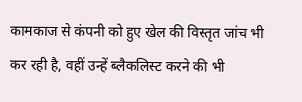कामकाज से कंपनी को हुए खेल की विस्तृत जांच भी कर रही है, वहीं उन्हें ब्लैकलिस्ट करने की भी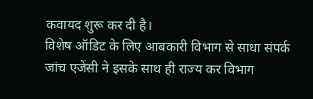कवायद शुरू कर दी है।
विशेष ऑडिट के लिए आबकारी विभाग से साधा संपर्क
जांच एजेंसी ने इसके साथ ही राज्य कर विभाग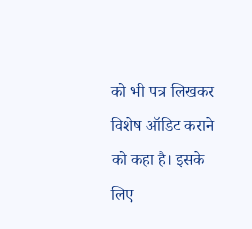को भी पत्र लिखकर विशेष ऑडिट कराने को कहा है। इसके लिए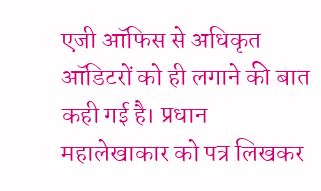एजी ऑफिस से अधिकृत ऑडिटरों को ही लगाने की बात कही गई है। प्रधान महालेखाकार को पत्र लिखकर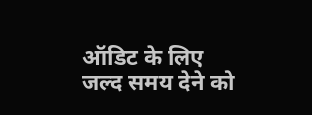ऑडिट के लिए जल्द समय देने को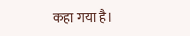कहा गया है।